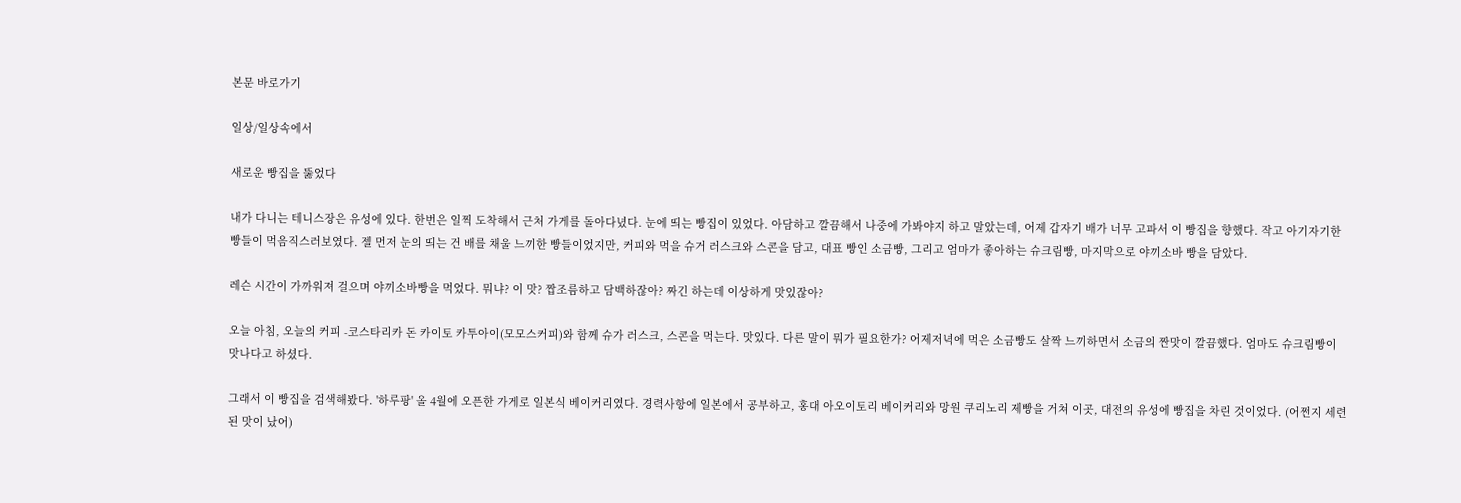본문 바로가기

일상/일상속에서

새로운 빵집을 뚫었다

내가 다니는 테니스장은 유성에 있다. 한번은 일찍 도착해서 근처 가게를 돌아다녔다. 눈에 띄는 빵집이 있었다. 아담하고 깔끔해서 나중에 가봐야지 하고 말았는데, 어제 갑자기 배가 너무 고파서 이 빵집을 향했다. 작고 아기자기한 빵들이 먹음직스러보였다. 젤 먼저 눈의 띄는 건 배를 채울 느끼한 빵들이었지만, 커피와 먹을 슈거 러스크와 스콘을 담고, 대표 빵인 소금빵, 그리고 엄마가 좋아하는 슈크림빵, 마지막으로 야끼소바 빵을 담았다.

레슨 시간이 가까워져 걸으며 야끼소바빵을 먹었다. 뭐냐? 이 맛? 짭조름하고 담백하잖아? 짜긴 하는데 이상하게 맛있잖아?

오늘 아침, 오늘의 커피 -코스타리카 돈 카이토 카투아이(모모스커피)와 함께 슈가 러스크, 스콘을 먹는다. 맛있다. 다른 말이 뭐가 필요한가? 어제저녁에 먹은 소금빵도 살짝 느끼하면서 소금의 짠맛이 깔끔했다. 엄마도 슈크림빵이 맛나다고 하셨다.

그래서 이 빵집을 검색해봤다. '하루팡' 올 4월에 오픈한 가게로 일본식 베이커리였다. 경력사항에 일본에서 공부하고, 홍대 아오이토리 베이커리와 망원 쿠리노리 제빵을 거쳐 이곳, 대전의 유성에 빵집을 차린 것이었다. (어쩐지 세련된 맛이 났어)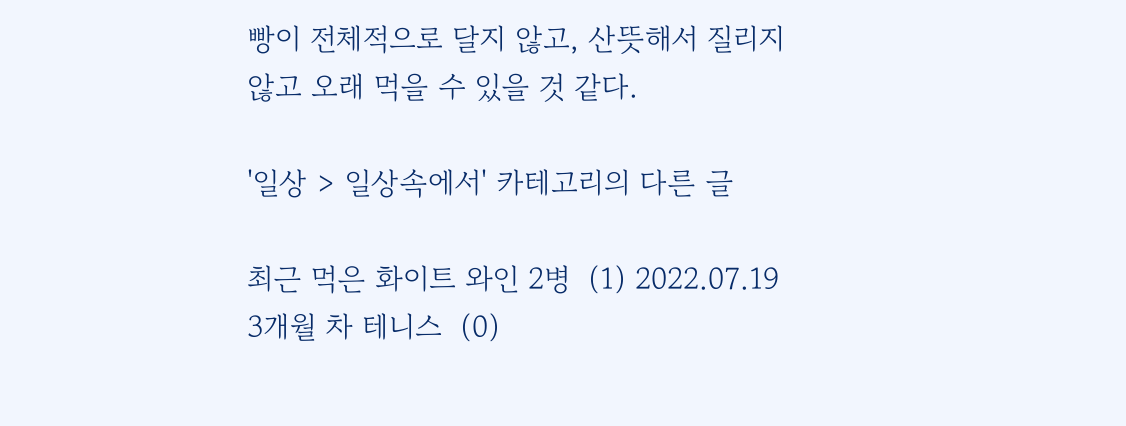빵이 전체적으로 달지 않고, 산뜻해서 질리지 않고 오래 먹을 수 있을 것 같다.

'일상 > 일상속에서' 카테고리의 다른 글

최근 먹은 화이트 와인 2병  (1) 2022.07.19
3개월 차 테니스  (0)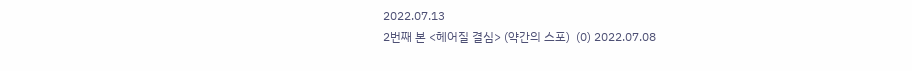2022.07.13
2번째 본 <헤어질 결심> (약간의 스포)  (0) 2022.07.08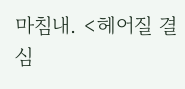마침내. <헤어질 결심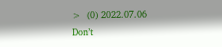>  (0) 2022.07.06
Don’t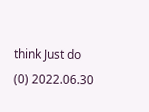think Just do  (0) 2022.06.30